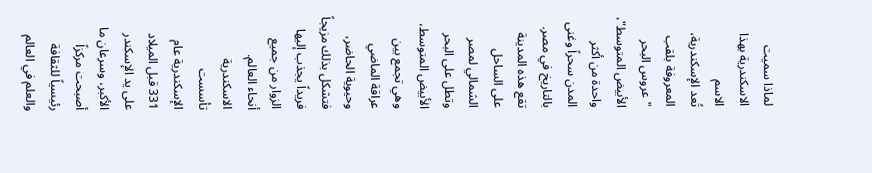لماذا سميت الاسكندرية بهذا الاسم
تُعد الإسكندرية، المعروفة بلقب "عروس البحر الأبيض المتوسط"، واحدة من أكثر المدن سحراً وغنى بالتاريخ في مصر. تقع هذه المدينة على الساحل الشمالي لمصر وتطل على البحر الأبيض المتوسط، وهي تجمع بين عراقة الماضي وحيوية الحاضر، فتشكل بذلك مزيجاً فريداً يجذب إليها الزوار من جميع أنحاء العالم.
الاسكندرية
تأسست الإسكندرية عام 331 قبل الميلاد على يد الإسكندر الأكبر، وسرعان ما أصبحت مركزاً رئيسياً للثقافة والعلم في العالم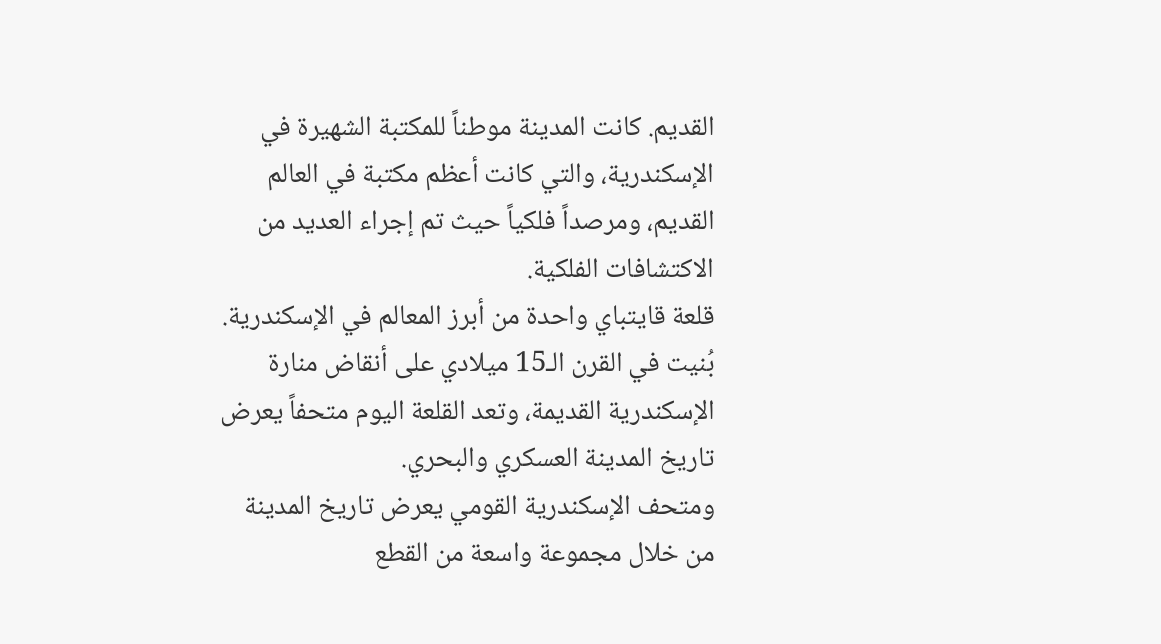القديم. كانت المدينة موطناً للمكتبة الشهيرة في الإسكندرية، والتي كانت أعظم مكتبة في العالم القديم، ومرصداً فلكياً حيث تم إجراء العديد من الاكتشافات الفلكية.
قلعة قايتباي واحدة من أبرز المعالم في الإسكندرية. بُنيت في القرن الـ15 ميلادي على أنقاض منارة الإسكندرية القديمة، وتعد القلعة اليوم متحفاً يعرض تاريخ المدينة العسكري والبحري.
ومتحف الإسكندرية القومي يعرض تاريخ المدينة من خلال مجموعة واسعة من القطع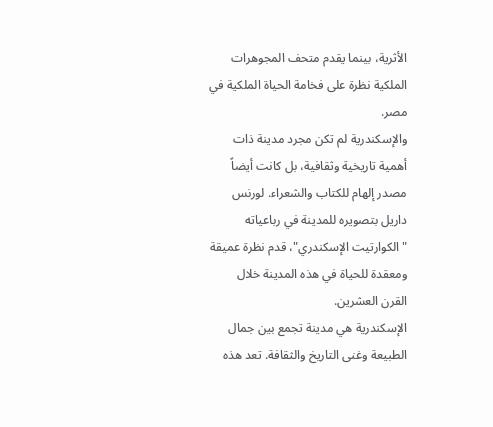الأثرية، بينما يقدم متحف المجوهرات الملكية نظرة على فخامة الحياة الملكية في مصر.
والإسكندرية لم تكن مجرد مدينة ذات أهمية تاريخية وثقافية، بل كانت أيضاً مصدر إلهام للكتاب والشعراء. لورنس داريل بتصويره للمدينة في رباعياته "الكوارتيت الإسكندري"، قدم نظرة عميقة ومعقدة للحياة في هذه المدينة خلال القرن العشرين.
الإسكندرية هي مدينة تجمع بين جمال الطبيعة وغنى التاريخ والثقافة. تعد هذه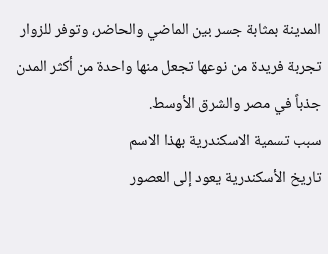المدينة بمثابة جسر بين الماضي والحاضر، وتوفر للزوار تجربة فريدة من نوعها تجعل منها واحدة من أكثر المدن جذباً في مصر والشرق الأوسط.
سبب تسمية الاسكندرية بهذا الاسم
تاريخ الأسكندرية يعود إلى العصور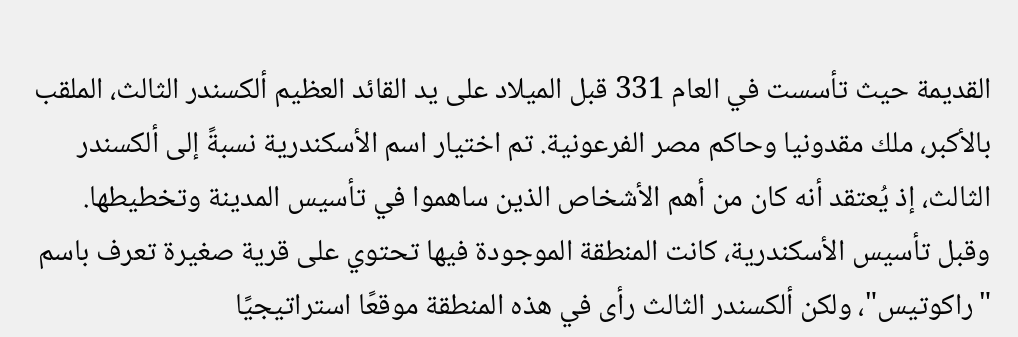القديمة حيث تأسست في العام 331 قبل الميلاد على يد القائد العظيم ألكسندر الثالث، الملقب بالأكبر، ملك مقدونيا وحاكم مصر الفرعونية. تم اختيار اسم الأسكندرية نسبةً إلى ألكسندر الثالث، إذ يُعتقد أنه كان من أهم الأشخاص الذين ساهموا في تأسيس المدينة وتخطيطها.
وقبل تأسيس الأسكندرية، كانت المنطقة الموجودة فيها تحتوي على قرية صغيرة تعرف باسم "راكوتيس"، ولكن ألكسندر الثالث رأى في هذه المنطقة موقعًا استراتيجيًا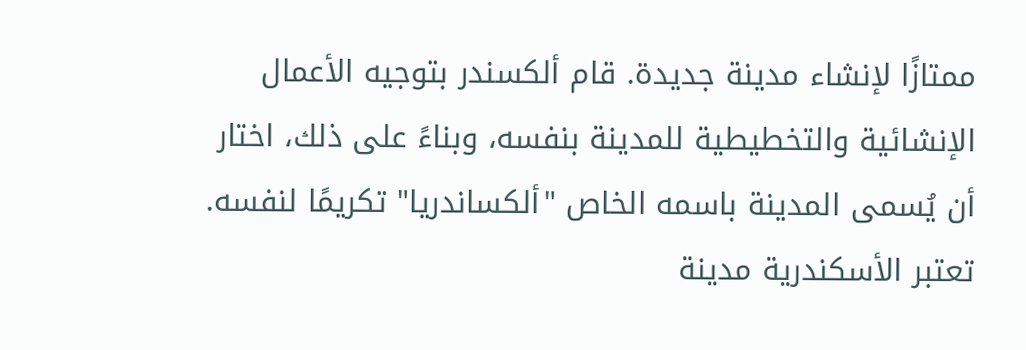ممتازًا لإنشاء مدينة جديدة. قام ألكسندر بتوجيه الأعمال الإنشائية والتخطيطية للمدينة بنفسه، وبناءً على ذلك، اختار أن يُسمى المدينة باسمه الخاص "ألكساندريا" تكريمًا لنفسه.
تعتبر الأسكندرية مدينة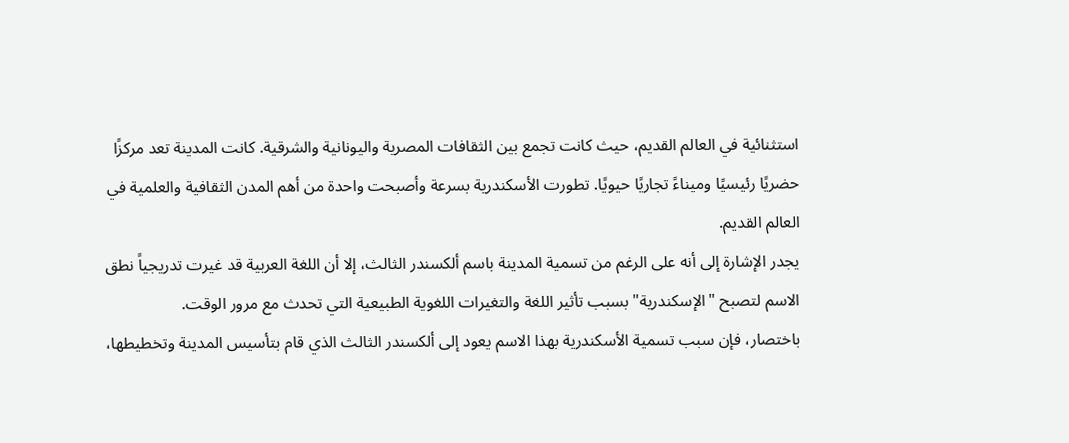استثنائية في العالم القديم، حيث كانت تجمع بين الثقافات المصرية واليونانية والشرقية. كانت المدينة تعد مركزًا حضريًا رئيسيًا وميناءً تجاريًا حيويًا. تطورت الأسكندرية بسرعة وأصبحت واحدة من أهم المدن الثقافية والعلمية في العالم القديم.
يجدر الإشارة إلى أنه على الرغم من تسمية المدينة باسم ألكسندر الثالث، إلا أن اللغة العربية قد غيرت تدريجياً نطق الاسم لتصبح "الإسكندرية" بسبب تأثير اللغة والتغيرات اللغوية الطبيعية التي تحدث مع مرور الوقت.
باختصار، فإن سبب تسمية الأسكندرية بهذا الاسم يعود إلى ألكسندر الثالث الذي قام بتأسيس المدينة وتخطيطها،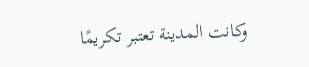وكانت المدينة تعتبر تكريمًا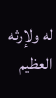له ولإرثه العظيم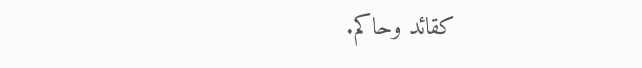كقائد وحاكم.